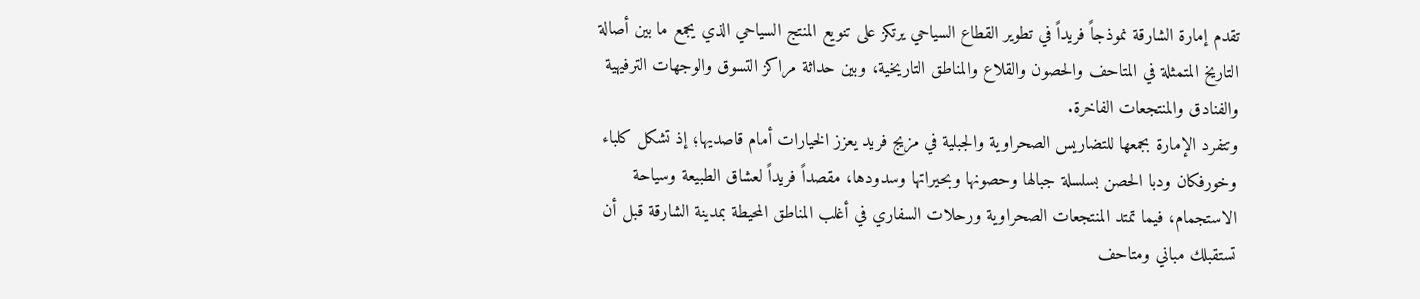تقدم إمارة الشارقة نموذجاً فريداً في تطوير القطاع السياحي يرتكز على تنويع المنتج السياحي الذي يجمع ما بين أصالة التاريخ المتمثلة في المتاحف والحصون والقلاع والمناطق التاريخية، وبين حداثة مراكز التسوق والوجهات الترفيهية والفنادق والمنتجعات الفاخرة.
وتتفرد الإمارة بجمعها للتضاريس الصحراوية والجبلية في مزيج فريد يعزز الخيارات أمام قاصديها؛ إذ تشكل كلباء وخورفكان ودبا الحصن بسلسلة جبالها وحصونها وبحيراتها وسدودها، مقصداً فريداً لعشاق الطبيعة وسياحة الاستجمام، فيما تمتد المنتجعات الصحراوية ورحلات السفاري في أغلب المناطق المحيطة بمدينة الشارقة قبل أن تستقبلك مباني ومتاحف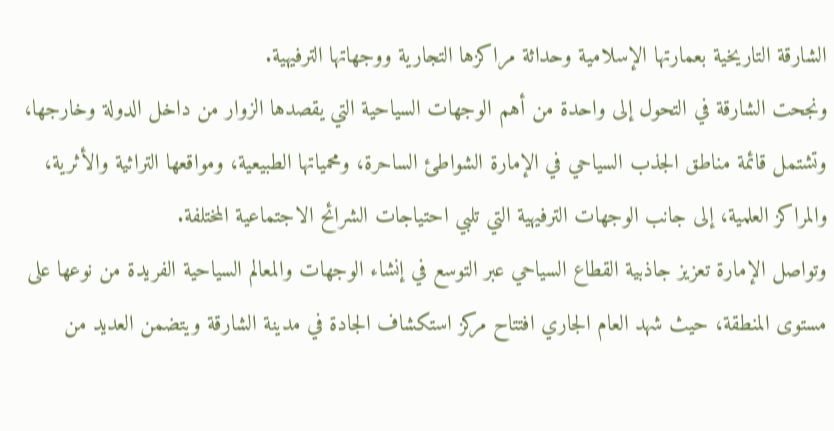الشارقة التاريخية بعمارتها الإسلامية وحداثة مراكزها التجارية ووجهاتها الترفيهية.
ونجحت الشارقة في التحول إلى واحدة من أهم الوجهات السياحية التي يقصدها الزوار من داخل الدولة وخارجها، وتشتمل قائمة مناطق الجذب السياحي في الإمارة الشواطئ الساحرة، ومحمياتها الطبيعية، ومواقعها التراثية والأثرية، والمراكز العلمية، إلى جانب الوجهات الترفيهية التي تلبي احتياجات الشرائح الاجتماعية المختلفة.
وتواصل الإمارة تعزيز جاذبية القطاع السياحي عبر التوسع في إنشاء الوجهات والمعالم السياحية الفريدة من نوعها على مستوى المنطقة، حيث شهد العام الجاري افتتاح مركز استكشاف الجادة في مدينة الشارقة ويتضمن العديد من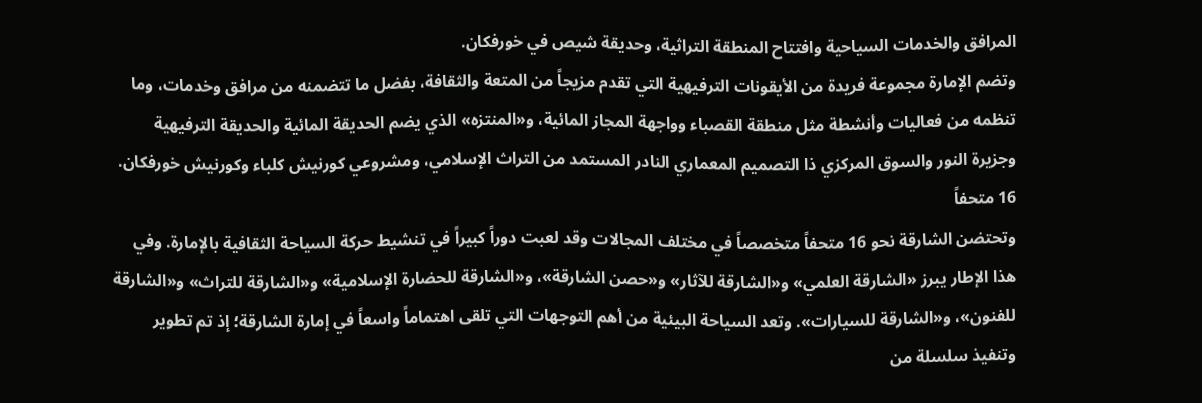المرافق والخدمات السياحية وافتتاح المنطقة التراثية، وحديقة شيص في خورفكان.
وتضم الإمارة مجموعة فريدة من الأيقونات الترفيهية التي تقدم مزيجاً من المتعة والثقافة، بفضل ما تتضمنه من مرافق وخدمات، وما تنظمه من فعاليات وأنشطة مثل منطقة القصباء وواجهة المجاز المائية، و«المنتزه» الذي يضم الحديقة المائية والحديقة الترفيهية وجزيرة النور والسوق المركزي ذا التصميم المعماري النادر المستمد من التراث الإسلامي، ومشروعي كورنيش كلباء وكورنيش خورفكان.
16 متحفاً
وتحتضن الشارقة نحو 16 متحفاً متخصصاً في مختلف المجالات وقد لعبت دوراً كبيراً في تنشيط حركة السياحة الثقافية بالإمارة. وفي هذا الإطار يبرز «الشارقة العلمي» و«الشارقة للآثار» و«حصن الشارقة»، و«الشارقة للحضارة الإسلامية» و«الشارقة للتراث» و«الشارقة للفنون»، و«الشارقة للسيارات». وتعد السياحة البيئية من أهم التوجهات التي تلقى اهتماماً واسعاً في إمارة الشارقة؛ إذ تم تطوير وتنفيذ سلسلة من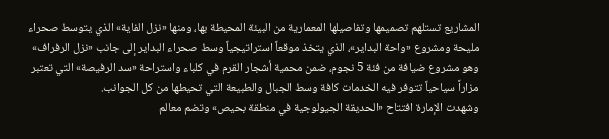المشاريع تستلهم تصميمها وتفاصيلها المعمارية من البيئة المحيطة بها، ومنها «نزل الفاية» الذي يتوسط صحراء مليحة ومشروع «واحة البداير»، الذي يتخذ موقعاً استراتيجياً وسط صحراء البداير إلى جانب «نزل الرفراف» وهو مشروع ضيافة من فئة 5 نجوم، ضمن محمية أشجار القرم في كلباء واستراحة «سد الرفيصة» التي تعتبر مزاراً سياحياً تتوفر فيه الخدمات كافة وسط الجبال والطبيعة التي تحيطها من كل الجوانب.
وشهدت الإمارة افتتاح «الحديقة الجيولوجية في منطقة بحيص» وتضم معالم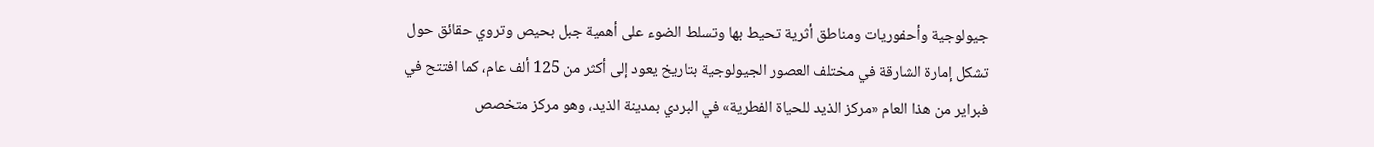جيولوجية وأحفوريات ومناطق أثرية تحيط بها وتسلط الضوء على أهمية جبل بحيص وتروي حقائق حول تشكل إمارة الشارقة في مختلف العصور الجيولوجية بتاريخ يعود إلى أكثر من 125 ألف عام، كما افتتح في فبراير من هذا العام «مركز الذيد للحياة الفطرية» في البردي بمدينة الذيد، وهو مركز متخصص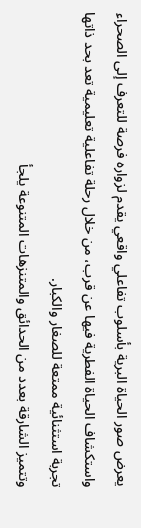يعرض صور الحياة البرية بأسلوب تفاعلي واقعي يقدم لزواره فرصة للتعرف إلى الصحراء واستكشاف الحياة الفطرية فيها عن قرب، من خلال رحلة تفاعلية تعليمية تعد بحد ذاتها تجربة استثنائية ممتعة للصغار والكبار.
وتتميز الشارقة بعدد من الحدائق والمتنزهات المتنوعة يلجأ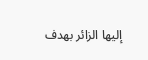إليها الزائر بهدف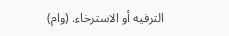الترفيه أو الاسترخاء. (وام)